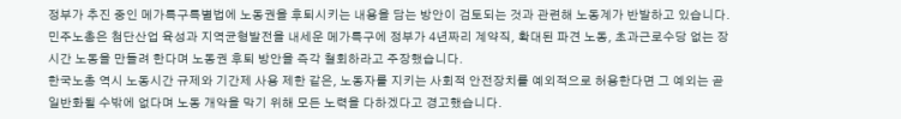정부가 추진 중인 메가특구특별법에 노동권을 후퇴시키는 내용을 담는 방안이 검토되는 것과 관련해 노동계가 반발하고 있습니다.
민주노총은 첨단산업 육성과 지역균형발전을 내세운 메가특구에 정부가 4년짜리 계약직, 확대된 파견 노동, 초과근로수당 없는 장시간 노동을 만들려 한다며 노동권 후퇴 방안을 즉각 철회하라고 주장했습니다.
한국노총 역시 노동시간 규제와 기간제 사용 제한 같은, 노동자를 지키는 사회적 안전장치를 예외적으로 허용한다면 그 예외는 곧 일반화될 수밖에 없다며 노동 개악을 막기 위해 모든 노력을 다하겠다고 경고했습니다.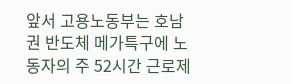앞서 고용노동부는 호남권 반도체 메가특구에 노동자의 주 52시간 근로제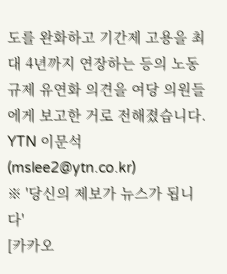도를 완화하고 기간제 고용을 최대 4년까지 연장하는 등의 노동규제 유연화 의견을 여당 의원들에게 보고한 거로 전해졌습니다.
YTN 이문석 (mslee2@ytn.co.kr)
※ '당신의 제보가 뉴스가 됩니다'
[카카오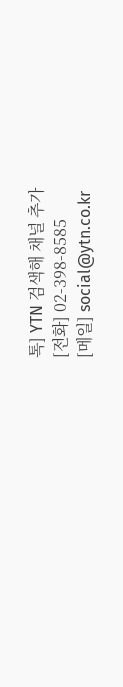톡] YTN 검색해 채널 추가
[전화] 02-398-8585
[메일] social@ytn.co.kr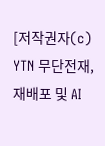[저작권자(c) YTN 무단전재, 재배포 및 AI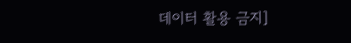데이터 활용 금지]